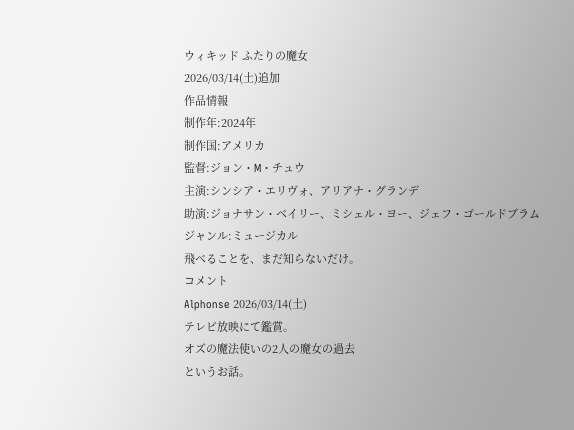ウィキッド ふたりの魔女
2026/03/14(土)追加
作品情報
制作年:2024年
制作国:アメリカ
監督:ジョン・M・チュウ
主演:シンシア・エリヴォ、アリアナ・グランデ
助演:ジョナサン・ベイリー、ミシェル・ヨー、ジェフ・ゴールドブラム
ジャンル:ミュージカル
飛べることを、まだ知らないだけ。
コメント
Alphonse 2026/03/14(土)
テレビ放映にて鑑賞。
オズの魔法使いの2人の魔女の過去
というお話。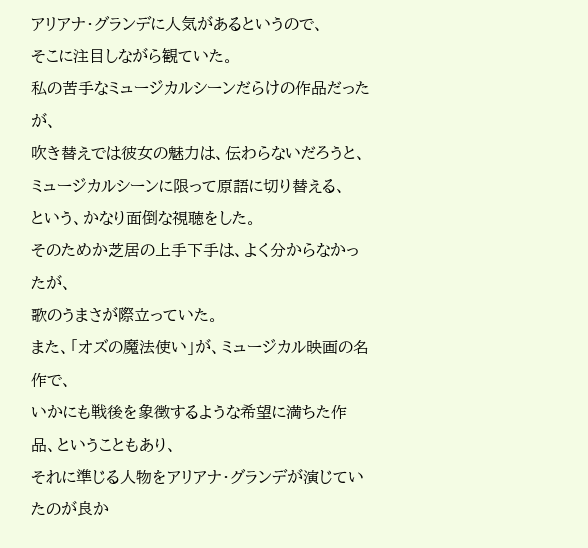アリアナ・グランデに人気があるというので、
そこに注目しながら観ていた。
私の苦手なミュージカルシーンだらけの作品だったが、
吹き替えでは彼女の魅力は、伝わらないだろうと、
ミュージカルシーンに限って原語に切り替える、
という、かなり面倒な視聴をした。
そのためか芝居の上手下手は、よく分からなかったが、
歌のうまさが際立っていた。
また、「オズの魔法使い」が、ミュージカル映画の名作で、
いかにも戦後を象徴するような希望に満ちた作品、ということもあり、
それに準じる人物をアリアナ・グランデが演じていたのが良か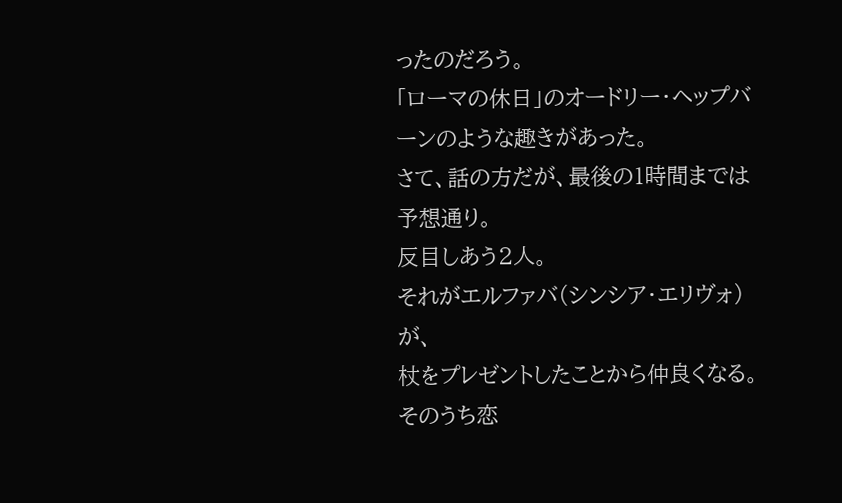ったのだろう。
「ローマの休日」のオードリー・ヘップバーンのような趣きがあった。
さて、話の方だが、最後の1時間までは予想通り。
反目しあう2人。
それがエルファバ(シンシア・エリヴォ)が、
杖をプレゼントしたことから仲良くなる。
そのうち恋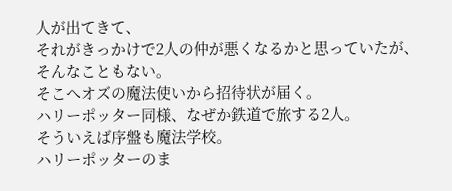人が出てきて、
それがきっかけで2人の仲が悪くなるかと思っていたが、
そんなこともない。
そこへオズの魔法使いから招待状が届く。
ハリーポッター同様、なぜか鉄道で旅する2人。
そういえば序盤も魔法学校。
ハリーポッターのま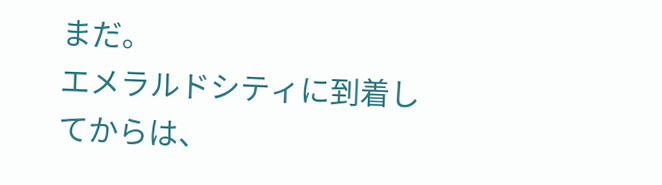まだ。
エメラルドシティに到着してからは、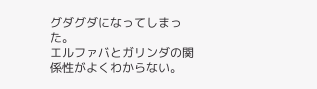グダグダになってしまった。
エルファバとガリンダの関係性がよくわからない。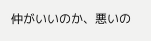仲がいいのか、悪いの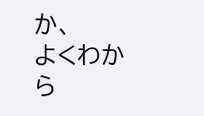か、
よくわから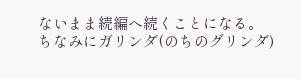ないまま続編へ続くことになる。
ちなみにガリンダ(のちのグリンダ)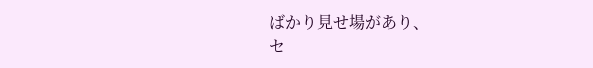ばかり見せ場があり、
セ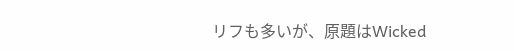リフも多いが、原題はWicked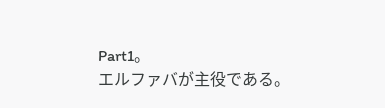Part1。
エルファバが主役である。